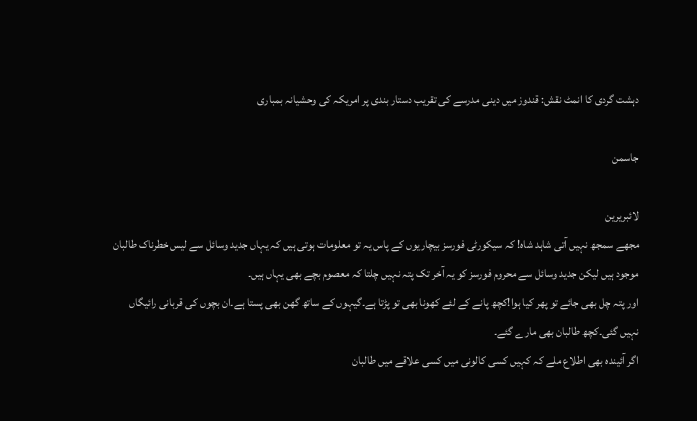دہشت گردی کا انمٹ نقش: قندوز میں دینی مدرسے کی تقریب دستار بندی پر امریکہ کی وحشیانہ بمباری

جاسمن

لائبریرین
مجھے سمجھ نہیں آتی شاہد شاہ! کہ سیکورٹی فورسز بیچاریوں کے پاس یہ تو معلومات ہوتی ہیں کہ یہاں جدید وسائل سے لیس خطرناک طالبان موجود ہیں لیکن جدید وسائل سے محروم فورسز کو یہ آخر تک پتہ نہیں چلتا کہ معصوم بچے بھی یہاں ہیں۔
اور پتہ چل بھی جائے تو پھر کیا ہوا!کچھ پانے کے لئے کھونا بھی تو پڑتا ہے۔گیہوں کے ساتھ گھن بھی پستا ہے۔ان بچوں کی قربانی رائیگاں نہیں گئی۔کچھ طالبان بھی مارے گئے۔
اگر آئیندہ بھی اطلاع ملے کہ کہیں کسی کالونی میں کسی علاقے میں طالبان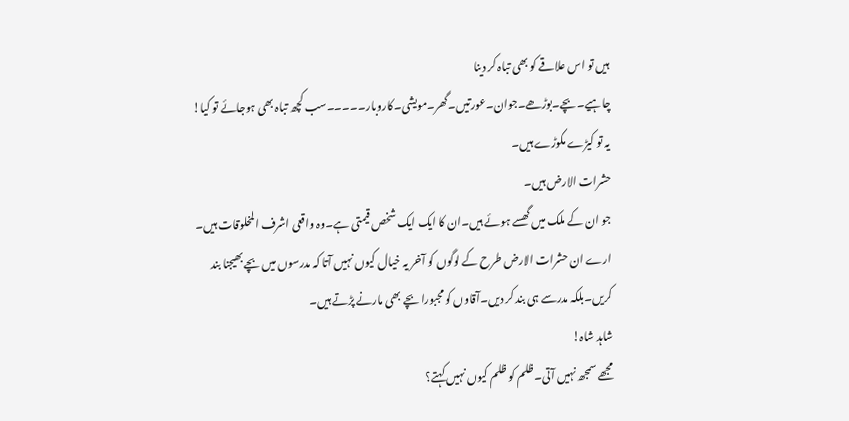ہیں تو اس علاقے کو بھی تباہ کر دینا چاہیے۔بچے۔بوڑھے۔جوان۔عورتیں۔گھر۔مویشی۔کاروبار۔۔۔۔۔سب کچھ تباہ بھی ہوجائے تو کیا!
یہ تو کیڑے مکوڑے ہیں۔
حشرات الارض ہیں۔
جو ان کے ملک میں گھسے ہوئے ہیں۔ان کا ایک ایک شخص قیمتی ہے۔وہ واقعی اشرف المخلوقات ہیں۔
ارے ان حشرات الارض طرح کے لوگوں کو آخر یہ خیال کیوں نہیں آتا کہ مدرسوں میں بچے بھیجنا بند کریں۔بلکہ مدرسے ہی بند کر دیں۔آقاوں کو مجبورا بچے بھی مارنے پڑتے ہیں۔
شاہد شاہ!
مجھے سمجھ نہیں آتی۔ظلم کو ظلم کیوں نہیں کہتے؟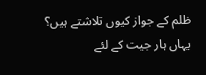ظلم کے جواز کیوں تلاشتے ہیں؟
یہاں ہار جیت کے لئے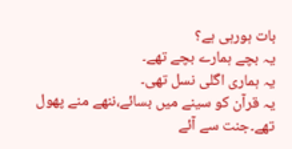بات ہورہی ہے؟
یہ بچے ہمارے بچے تھے۔
یہ ہماری اگلی نسل تھی۔
یہ قرآن کو سینے میں بسائے،ننھے منے پھول تھے۔جنت سے آئے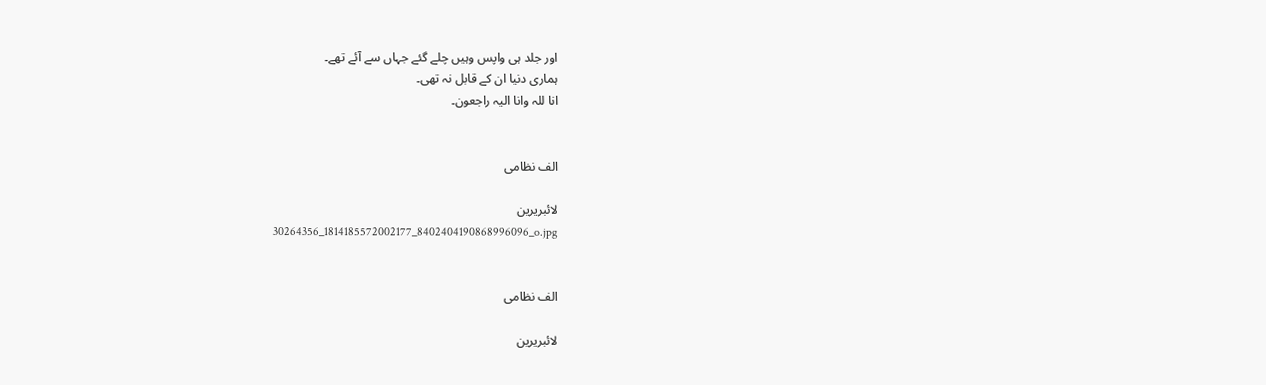اور جلد ہی واپس وہیں چلے گئے جہاں سے آئے تھے۔
ہماری دنیا ان کے قابل نہ تھی۔
انا للہ وانا الیہ راجعون۔


الف نظامی

لائبریرین
30264356_1814185572002177_8402404190868996096_o.jpg


الف نظامی

لائبریرین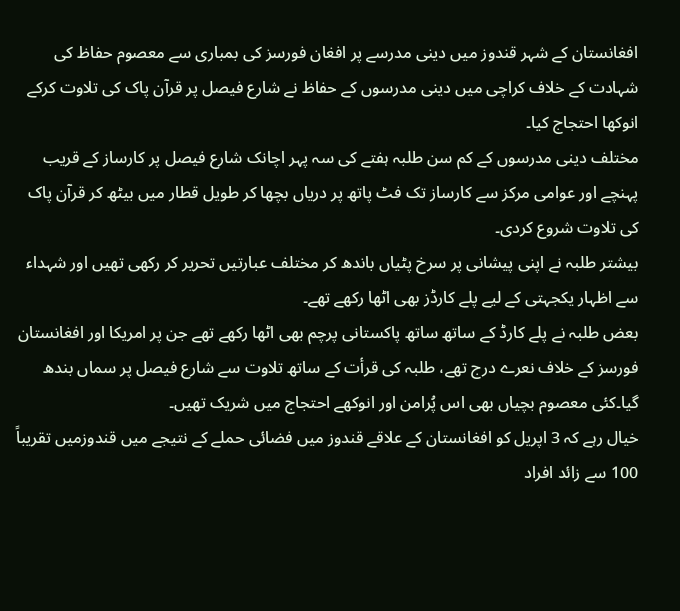افغانستان کے شہر قندوز میں دینی مدرسے پر افغان فورسز کی بمباری سے معصوم حفاظ کی شہادت کے خلاف کراچی میں دینی مدرسوں کے حفاظ نے شارع فیصل پر قرآن پاک کی تلاوت کرکے انوکھا احتجاج کیا۔
مختلف دینی مدرسوں کے کم سن طلبہ ہفتے کی سہ پہر اچانک شارع فیصل پر کارساز کے قریب پہنچے اور عوامی مرکز سے کارساز تک فٹ پاتھ پر دریاں بچھا کر طویل قطار میں بیٹھ کر قرآن پاک کی تلاوت شروع کردی۔
بیشتر طلبہ نے اپنی پیشانی پر سرخ پٹیاں باندھ کر مختلف عبارتیں تحریر کر رکھی تھیں اور شہداء سے اظہار یکجہتی کے لیے پلے کارڈز بھی اٹھا رکھے تھے۔
بعض طلبہ نے پلے کارڈ کے ساتھ ساتھ پاکستانی پرچم بھی اٹھا رکھے تھے جن پر امریکا اور افغانستان فورسز کے خلاف نعرے درج تھے، طلبہ کی قرأت کے ساتھ تلاوت سے شارع فیصل پر سماں بندھ گیا۔کئی معصوم بچیاں بھی اس پُرامن اور انوکھے احتجاج میں شریک تھیں۔
خیال رہے کہ 3 اپریل کو افغانستان کے علاقے قندوز میں فضائی حملے کے نتیجے میں قندوزمیں تقریباً 100 سے زائد افراد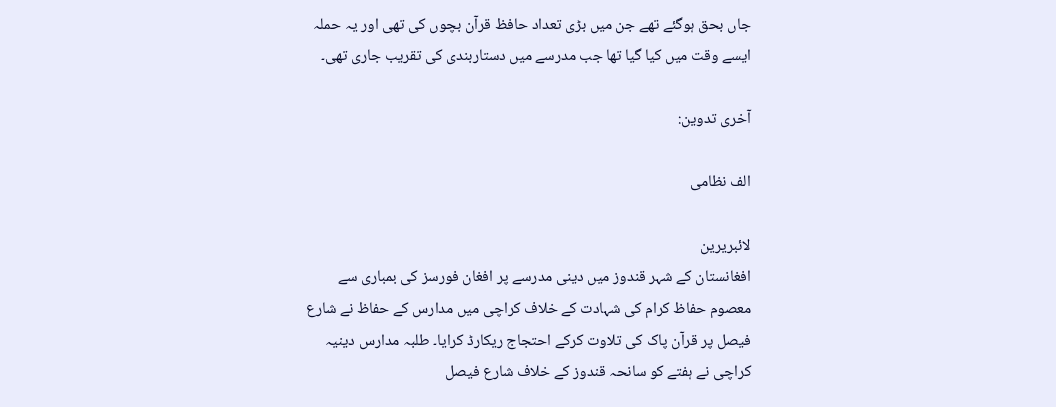جاں بحق ہوگئے تھے جن میں بڑی تعداد حافظ قرآن بچوں کی تھی اور یہ حملہ ایسے وقت میں کیا گیا تھا جب مدرسے میں دستاربندی کی تقریب جاری تھی۔

آخری تدوین:

الف نظامی

لائبریرین
افغانستان کے شہر قندوز میں دینی مدرسے پر افغان فورسز کی بمباری سے معصوم حفاظ کرام کی شہادت کے خلاف کراچی میں مدارس کے حفاظ نے شارع فیصل پر قرآن پاک کی تلاوت کرکے احتجاج ریکارڈ کرایا۔ طلبہ مدارس دینیہ کراچی نے ہفتے کو سانحہ قندوز کے خلاف شارع فیصل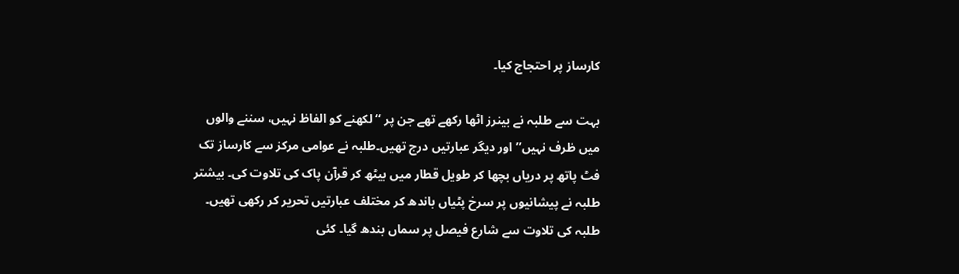کارساز پر احتجاج کیا۔

بہت سے طلبہ نے بینرز اٹھا رکھے تھے جن پر ‘‘لکھنے کو الفاظ نہیں، سننے والوں میں ظرف نہیں’’ اور دیگر عبارتیں درج تھیں۔طلبہ نے عوامی مرکز سے کارساز تک فٹ پاتھ پر دریاں بچھا کر طویل قطار میں بیٹھ کر قرآن پاک کی تلاوت کی۔ بیشتر طلبہ نے پیشانیوں پر سرخ پٹیاں باندھ کر مختلف عبارتیں تحریر کر رکھی تھیں۔ طلبہ کی تلاوت سے شارع فیصل پر سماں بندھ گیا۔ کئی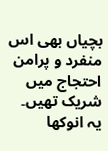بچیاں بھی اس منفرد و پرامن احتجاج میں شریک تھیں۔ یہ انوکھا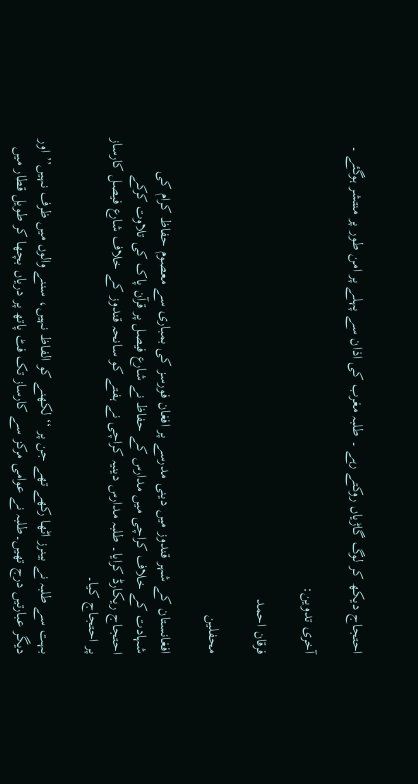احتجاج دیکھ کر لوگ گاڑیاں روکتے رہے ۔ طلبہ مغرب کی اذان سے پہلے پر امن طور پر منتشر ہوگئے ۔

آخری تدوین:

فرقان احمد

محفلین

افغانستان کے شہر قندوز میں دینی مدرسے پر افغان فورسز کی بمباری سے معصوم حفاظ کرام کی شہادت کے خلاف کراچی میں مدارس کے حفاظ نے شارع فیصل پر قرآن پاک کی تلاوت کرکے احتجاج ریکارڈ کرایا۔ طلبہ مدارس دینیہ کراچی نے ہفتے کو سانحہ قندوز کے خلاف شارع فیصل کارساز پر احتجاج کیا۔

بہت سے طلبہ نے بینرز اٹھا رکھے تھے جن پر ‘‘لکھنے کو الفاظ نہیں، سننے والوں میں ظرف نہیں’’ اور دیگر عبارتیں درج تھیں۔طلبہ نے عوامی مرکز سے کارساز تک فٹ پاتھ پر دریاں بچھا کر طویل قطار میں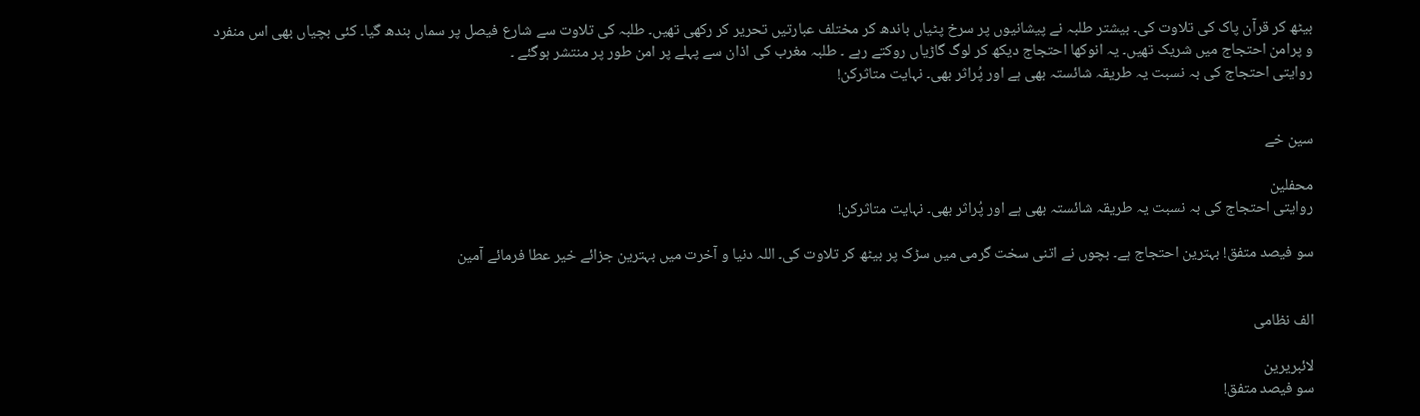بیٹھ کر قرآن پاک کی تلاوت کی۔ بیشتر طلبہ نے پیشانیوں پر سرخ پٹیاں باندھ کر مختلف عبارتیں تحریر کر رکھی تھیں۔ طلبہ کی تلاوت سے شارع فیصل پر سماں بندھ گیا۔ کئی بچیاں بھی اس منفرد و پرامن احتجاج میں شریک تھیں۔ یہ انوکھا احتجاج دیکھ کر لوگ گاڑیاں روکتے رہے ۔ طلبہ مغرب کی اذان سے پہلے پر امن طور پر منتشر ہوگئے ۔
روایتی احتجاج کی بہ نسبت یہ طریقہ شائستہ بھی ہے اور پُراثر بھی۔ نہایت متاثرکن!


سین خے

محفلین
روایتی احتجاج کی بہ نسبت یہ طریقہ شائستہ بھی ہے اور پُراثر بھی۔ نہایت متاثرکن!

سو فیصد متفق! بہترین احتجاج ہے۔ بچوں نے اتنی سخت گرمی میں سڑک پر بیٹھ کر تلاوت کی۔ اللہ دنیا و آخرت میں بہترین جزائے خیر عطا فرمائے آمین


الف نظامی

لائبریرین
سو فیصد متفق!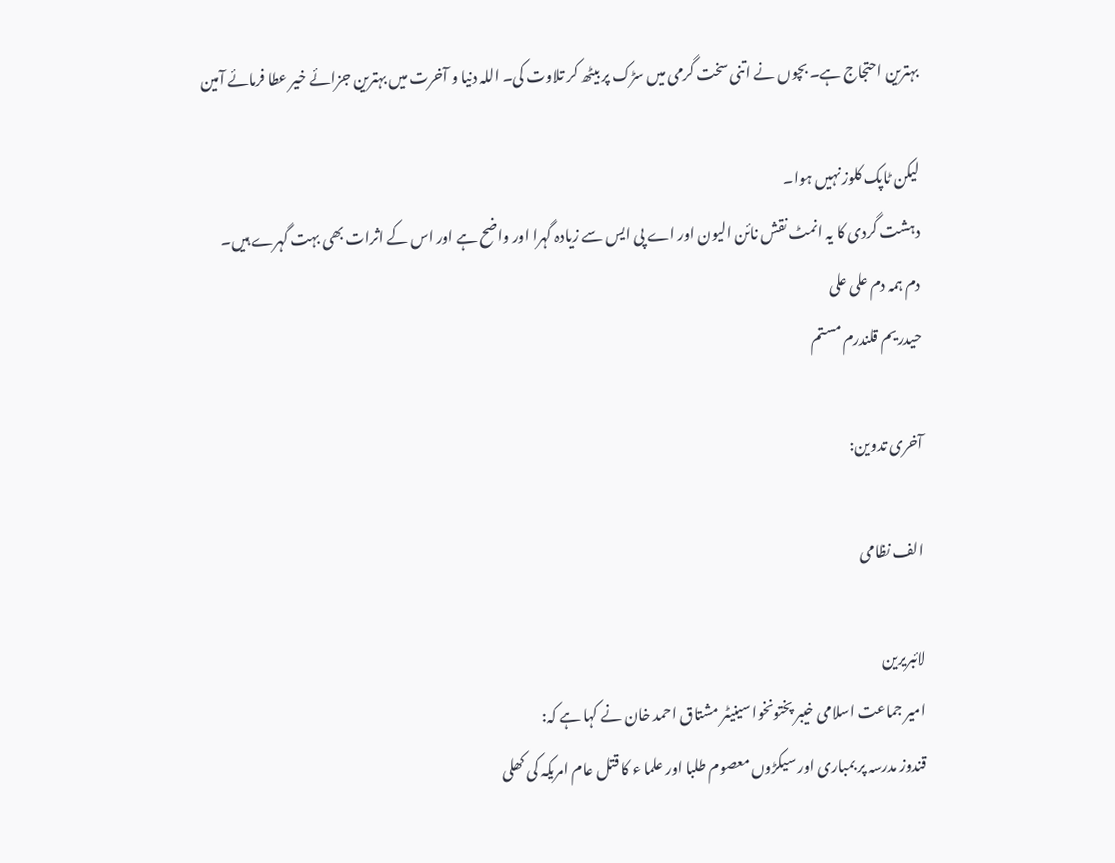بہترین احتجاج ہے۔ بچوں نے اتنی سخت گرمی میں سڑک پر بیٹھ کر تلاوت کی۔ اللہ دنیا و آخرت میں بہترین جزائے خیر عطا فرمائے آمین

لیکن ٹاپک کلوز نہیں ہوا۔
دہشت گردی کا یہ انمٹ نقش نائن الیون اور اے پی ایس سے زیادہ گہرا اور واضح ہے اور اس کے اثرات بھی بہت گہرے ہیں۔
دم ہمہ دم علی علی
حیدریم قلندرم مستم

آخری تدوین:

الف نظامی

لائبریرین
امیر جماعت اسلامی خیبر پختونخوا سینیٹر مشتاق احمد خان نے کہا ہے کہ:
قندوز مدرسہ پر بمباری اور سیکڑوں معصوم طلبا اور علما ء کا قتل عام امریکہ کی کھلی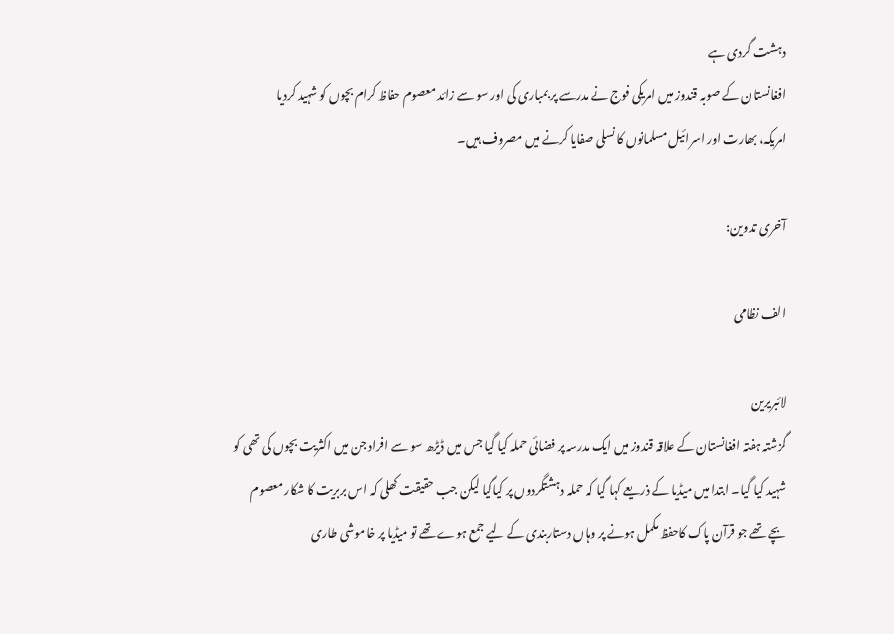دہشت گردی ہے
افغانستان کے صوبہ قندوز میں امریکی فوج نے مدرسے پر بمباری کی اور سو سے زائد معصوم حفاظ کرام بچوں کو شہید کردیا
امریکہ، بھارت اور اسرائیل مسلمانوں کا نسلی صفایا کرنے میں مصروف ہیں۔

آخری تدوین:

الف نظامی

لائبریرین
گزشتہ ہفتہ افغانستان کے علاقہ قندوز میں ایک مدرسہ پر فضائی حملہ کیا گیا جس میں ڈیڑھ سو سے افراد جن میں اکثریت بچوں کی تھی کو شہید کیا گیا۔ ابتدا میں میڈیا کے ذریعے کہا گیا کہ حملہ دہشتگردوں پر کیاگیا لیکن جب حقیقت کھلی کہ اس بربریت کا شکار معصوم بچے تھے جو قرآن پاک کاحفظ مکمل ہونے پر وہاں دستاربندی کے لیے جمع ہوے تھے تو میڈیا پر خاموشی طاری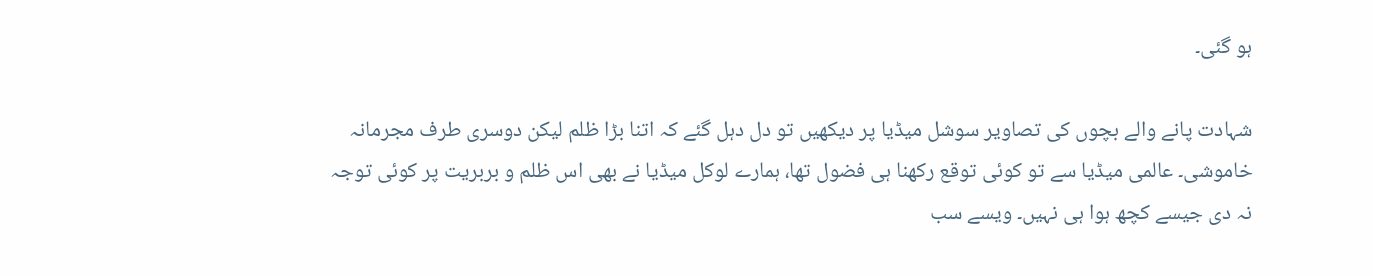ہو گئی۔

شہادت پانے والے بچوں کی تصاویر سوشل میڈیا پر دیکھیں تو دل دہل گئے کہ اتنا بڑا ظلم لیکن دوسری طرف مجرمانہ خاموشی۔ عالمی میڈیا سے تو کوئی توقع رکھنا ہی فضول تھا، ہمارے لوکل میڈیا نے بھی اس ظلم و بربریت پر کوئی توجہ نہ دی جیسے کچھ ہوا ہی نہیں۔ ویسے سب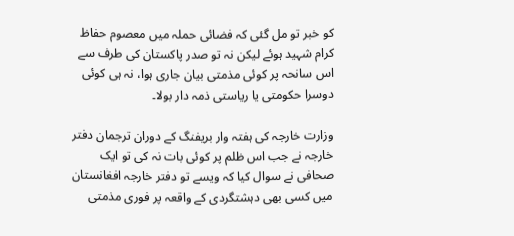کو خبر تو مل گئی کہ فضائی حملہ میں معصوم حفاظ کرام شہید ہوئے لیکن نہ تو صدر پاکستان کی طرف سے اس سانحہ پر کوئی مذمتی بیان جاری ہوا، نہ ہی کوئی دوسرا حکومتی یا ریاستی ذمہ دار بولا۔

وزارت خارجہ کی ہفتہ وار بریفنگ کے دوران ترجمان دفتر خارجہ نے جب اس ظلم پر کوئی بات نہ کی تو ایک صحافی نے سوال کیا کہ ویسے تو دفتر خارجہ افغانستان میں کسی بھی دہشتگردی کے واقعہ پر فوری مذمتی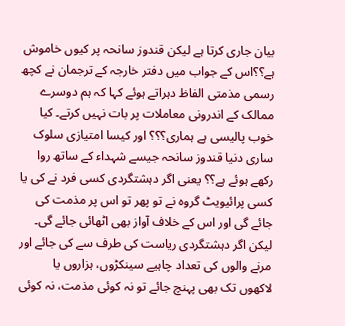بیان جاری کرتا ہے لیکن قندوز سانحہ پر کیوں خاموش ہے؟؟اس کے جواب میں دفتر خارجہ کے ترجمان نے کچھ رسمی مذمتی الفاظ دہراتے ہوئے کہا کہ ہم دوسرے ممالک کے اندرونی معاملات پر بات نہیں کرتے۔ کیا خوب پالیسی ہے ہماری؟؟؟ اور کیسا امتیازی سلوک ساری دنیا قندوز سانحہ جیسے شہداء کے ساتھ روا رکھے ہوئے ہے؟؟ یعنی اگر دہشتگردی کسی فرد نے کی یا کسی پرائیویٹ گروہ نے تو پھر تو اس پر مذمت کی جائے گی اور اس کے خلاف آواز بھی اٹھائی جائے گی۔ لیکن اگر دہشتگردی ریاست کی طرف سے کی جائے اور مرنے والوں کی تعداد چاہیے سینکڑوں، ہزاروں یا لاکھوں تک بھی پہنچ جائے تو نہ کوئی مذمت، نہ کوئی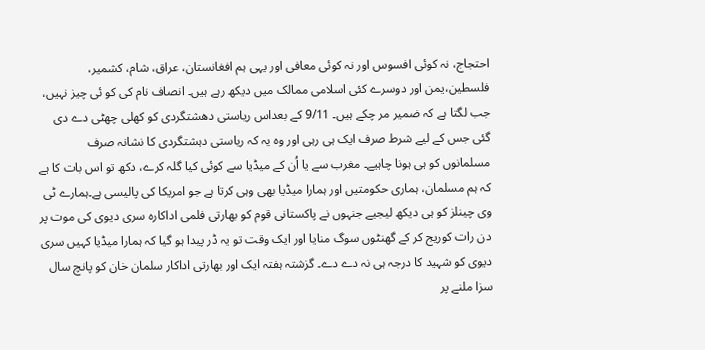احتجاج، نہ کوئی افسوس اور نہ کوئی معافی اور یہی ہم افغانستان، عراق، شام، کشمیر، فلسطین،یمن اور دوسرے کئی اسلامی ممالک میں دیکھ رہے ہیں۔ انصاف نام کی کو ئی چیز نہیں، جب لگتا ہے کہ ضمیر مر چکے ہیں۔ 9/11 کے بعداس ریاستی دھشتگردی کو کھلی چھٹی دے دی گئی جس کے لیے شرط صرف ایک ہی رہی اور وہ یہ کہ ریاستی دہشتگردی کا نشانہ صرف مسلمانوں کو ہی ہونا چاہیے۔ مغرب سے یا اُن کے میڈیا سے کوئی کیا گلہ کرے، دکھ تو اس بات کا ہے کہ ہم مسلمان، ہماری حکومتیں اور ہمارا میڈیا بھی وہی کرتا ہے جو امریکا کی پالیسی ہے۔ہمارے ٹی وی چینلز کو ہی دیکھ لیجیے جنہوں نے پاکستانی قوم کو بھارتی فلمی اداکارہ سری دیوی کی موت پر دن رات کوریج کر کے گھنٹوں سوگ منایا اور ایک وقت تو یہ ڈر پیدا ہو گیا کہ ہمارا میڈیا کہیں سری دیوی کو شہید کا درجہ ہی نہ دے دے۔ گزشتہ ہفتہ ایک اور بھارتی اداکار سلمان خان کو پانچ سال سزا ملنے پر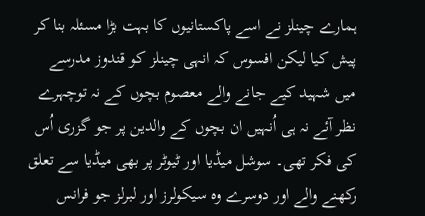ہمارے چینلز نے اسے پاکستانیوں کا بہت بڑا مسئلہ بنا کر پیش کیا لیکن افسوس کہ انہی چینلز کو قندوز مدرسے میں شہید کیے جانے والے معصوم بچوں کے نہ توچہرے نظر آئے نہ ہی اُنہیں ان بچوں کے والدین پر جو گزری اُس کی فکر تھی۔ سوشل میڈیا اور ٹیوٹر پر بھی میڈیا سے تعلق رکھنے والے اور دوسرے وہ سیکولرز اور لبرلز جو فرانس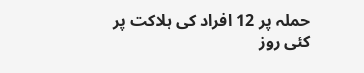حملہ پر 12 افراد کی ہلاکت پر کئی روز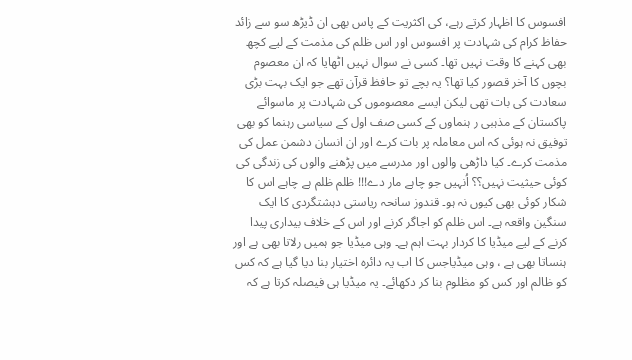افسوس کا اظہار کرتے رہے، کی اکثریت کے پاس بھی ان ڈیڑھ سو سے زائد حفاظ کرام کی شہادت پر افسوس اور اس ظلم کی مذمت کے لیے کچھ بھی کہنے کا وقت نہیں تھا۔ کسی نے سوال نہیں اٹھایا کہ ان معصوم بچوں کا آخر قصور کیا تھا؟ یہ بچے تو حافظ قرآن تھے جو ایک بہت بڑی سعادت کی بات تھی لیکن ایسے معصوموں کی شہادت پر ماسوائے پاکستان کے مذہبی ر ہنماوں کے کسی صف اول کے سیاسی رہنما کو بھی توفیق نہ ہوئی کہ اس معاملہ پر بات کرے اور ان انسان دشمن عمل کی مذمت کرے۔ کیا داڑھی والوں اور مدرسے میں پڑھنے والوں کی زندگی کی کوئی حیثیت نہیں؟؟ اُنہیں جو چاہے مار دے!!! ظلم ظلم ہے چاہے اس کا شکار کوئی بھی کیوں نہ ہو۔ قندوز سانحہ ریاستی دہشتگردی کا ایک سنگین واقعہ ہے۔ اس ظلم کو اجاگر کرنے اور اس کے خلاف بیداری پیدا کرنے کے لیے میڈیا کا کردار بہت اہم ہے۔ وہی میڈیا جو ہمیں رلاتا بھی ہے اور ہنساتا بھی ہے ، وہی میڈیاجس کا اب یہ دائرہ اختیار بنا دیا گیا ہے کہ کس کو ظالم اور کس کو مظلوم بنا کر دکھائے۔ یہ میڈیا ہی فیصلہ کرتا ہے کہ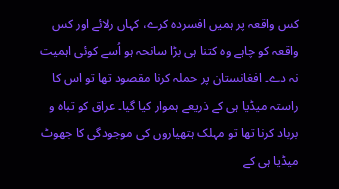کس واقعہ پر ہمیں افسردہ کرے، کہاں رلائے اور کس واقعہ کو چاہے وہ کتنا ہی بڑا سانحہ ہو اُسے کوئی اہمیت نہ دے۔ افغانستان پر حملہ کرنا مقصود تھا تو اس کا راستہ میڈیا ہی کے ذریعے ہموار کیا گیا۔ عراق کو تباہ و برباد کرنا تھا تو مہلک ہتھیاروں کی موجودگی کا جھوٹ میڈیا ہی کے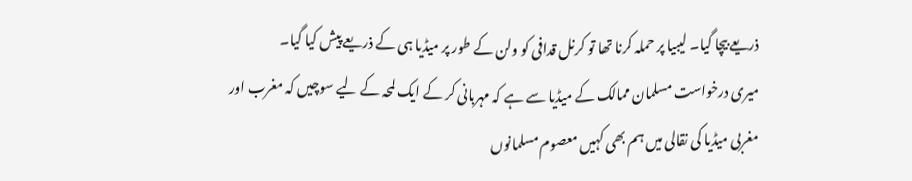ذریعے بیچا گیا۔ لیبیا پر حملہ کرنا تھا تو کرنل قدافی کو ولن کے طور پر میڈیا ہی کے ذریعے پیش کیا گیا۔
میری درخواست مسلمان ممالک کے میڈیا سے ہے کہ مہربانی کر کے ایک لمحہ کے لیے سوچیں کہ مغرب اور مغربی میڈیا کی نقالی میں ہم بھی کہیں معصوم مسلمانوں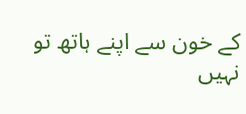کے خون سے اپنے ہاتھ تو نہیں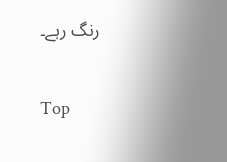رنگ رہے۔

Top